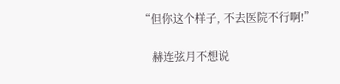“但你这个样子, 不去医院不行啊!”

    赫连弦月不想说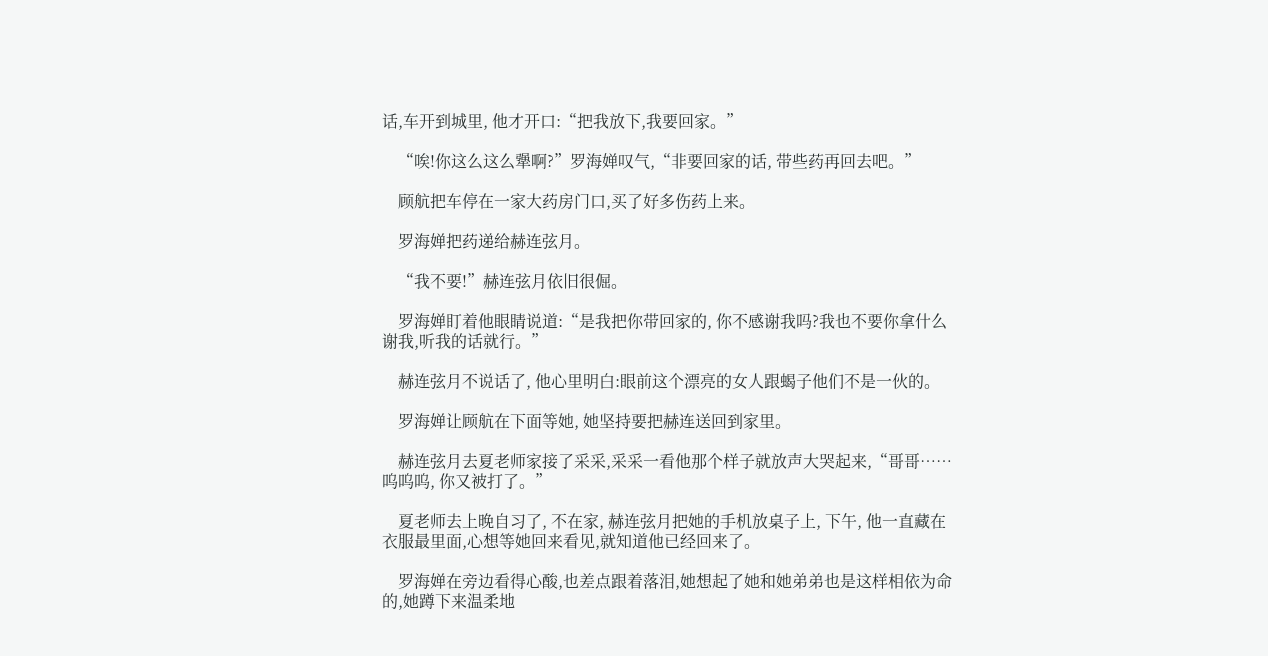话,车开到城里, 他才开口:“把我放下,我要回家。”

    “唉!你这么这么犟啊?”罗海婵叹气,“非要回家的话, 带些药再回去吧。”

    顾航把车停在一家大药房门口,买了好多伤药上来。

    罗海婵把药递给赫连弦月。

    “我不要!”赫连弦月依旧很倔。

    罗海婵盯着他眼睛说道:“是我把你带回家的, 你不感谢我吗?我也不要你拿什么谢我,听我的话就行。”

    赫连弦月不说话了, 他心里明白:眼前这个漂亮的女人跟蝎子他们不是一伙的。

    罗海婵让顾航在下面等她, 她坚持要把赫连送回到家里。

    赫连弦月去夏老师家接了采采,采采一看他那个样子就放声大哭起来,“哥哥……呜呜呜, 你又被打了。”

    夏老师去上晚自习了, 不在家, 赫连弦月把她的手机放桌子上, 下午, 他一直藏在衣服最里面,心想等她回来看见,就知道他已经回来了。

    罗海婵在旁边看得心酸,也差点跟着落泪,她想起了她和她弟弟也是这样相依为命的,她蹲下来温柔地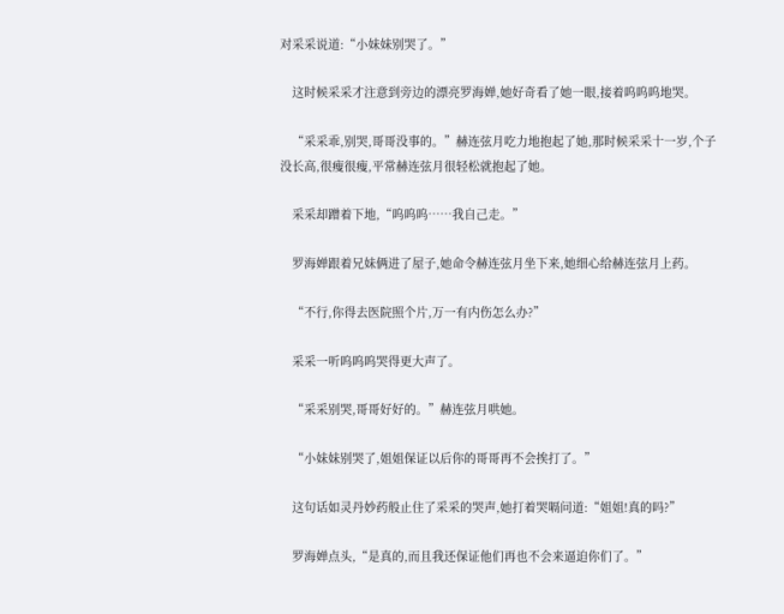对采采说道:“小妹妹别哭了。”

    这时候采采才注意到旁边的漂亮罗海婵,她好奇看了她一眼,接着呜呜呜地哭。

    “采采乖,别哭,哥哥没事的。”赫连弦月吃力地抱起了她,那时候采采十一岁,个子没长高,很瘦很瘦,平常赫连弦月很轻松就抱起了她。

    采采却蹭着下地,“呜呜呜……我自己走。”

    罗海婵跟着兄妹俩进了屋子,她命令赫连弦月坐下来,她细心给赫连弦月上药。

    “不行,你得去医院照个片,万一有内伤怎么办?”

    采采一听呜呜呜哭得更大声了。

    “采采别哭,哥哥好好的。”赫连弦月哄她。

    “小妹妹别哭了,姐姐保证以后你的哥哥再不会挨打了。”

    这句话如灵丹妙药般止住了采采的哭声,她打着哭嗝问道:“姐姐!真的吗?”

    罗海婵点头,“是真的,而且我还保证他们再也不会来逼迫你们了。”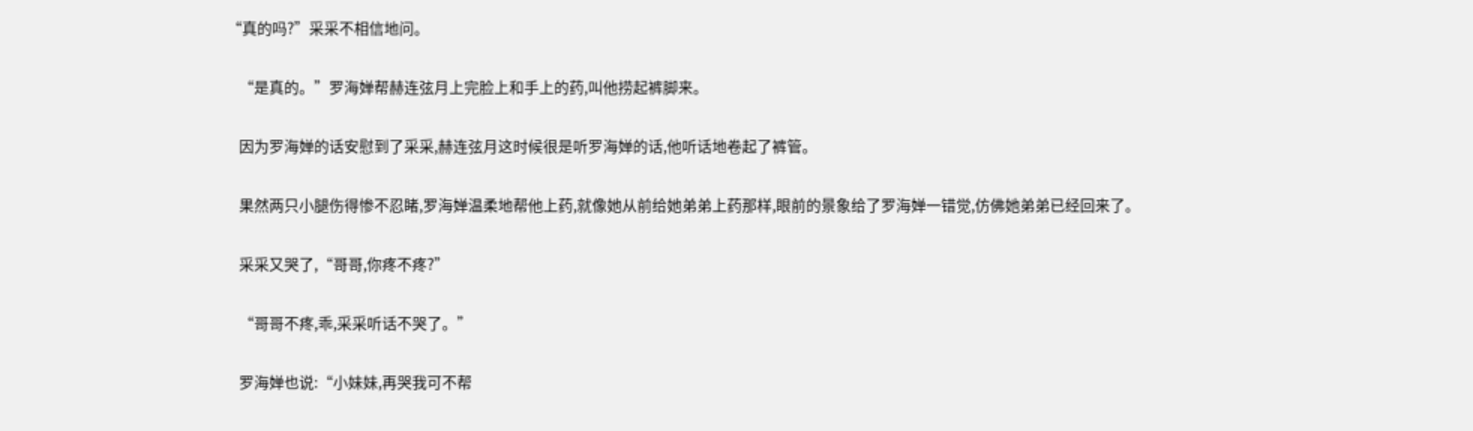“真的吗?”采采不相信地问。

    “是真的。”罗海婵帮赫连弦月上完脸上和手上的药,叫他捞起裤脚来。

    因为罗海婵的话安慰到了采采,赫连弦月这时候很是听罗海婵的话,他听话地卷起了裤管。

    果然两只小腿伤得惨不忍睹,罗海婵温柔地帮他上药,就像她从前给她弟弟上药那样,眼前的景象给了罗海婵一错觉,仿佛她弟弟已经回来了。

    采采又哭了,“哥哥,你疼不疼?”

    “哥哥不疼,乖,采采听话不哭了。”

    罗海婵也说:“小妹妹,再哭我可不帮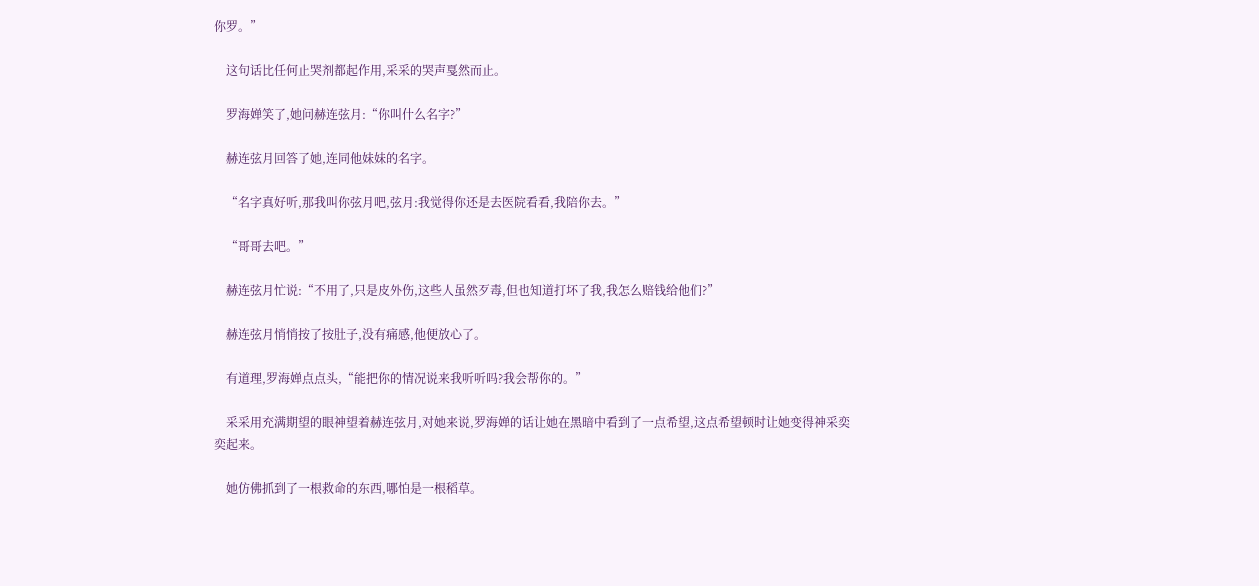你罗。”

    这句话比任何止哭剂都起作用,采采的哭声戛然而止。

    罗海婵笑了,她问赫连弦月:“你叫什么名字?”

    赫连弦月回答了她,连同他妹妹的名字。

    “名字真好听,那我叫你弦月吧,弦月:我觉得你还是去医院看看,我陪你去。”

    “哥哥去吧。”

    赫连弦月忙说:“不用了,只是皮外伤,这些人虽然歹毒,但也知道打坏了我,我怎么赔钱给他们?”

    赫连弦月悄悄按了按肚子,没有痛感,他便放心了。

    有道理,罗海婵点点头,“能把你的情况说来我听听吗?我会帮你的。”

    采采用充满期望的眼神望着赫连弦月,对她来说,罗海婵的话让她在黑暗中看到了一点希望,这点希望顿时让她变得神采奕奕起来。

    她仿佛抓到了一根救命的东西,哪怕是一根稻草。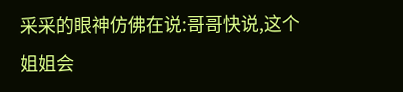采采的眼神仿佛在说:哥哥快说,这个姐姐会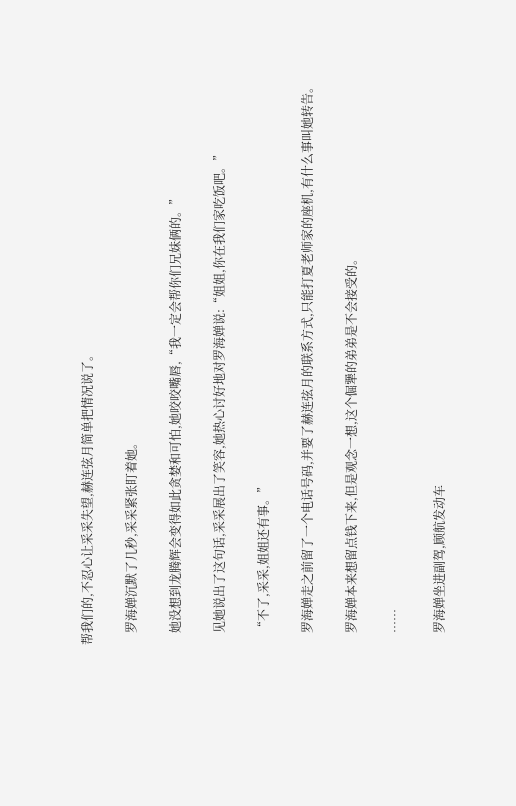帮我们的,不忍心让采采失望,赫连弦月简单把情况说了。

    罗海婵沉默了几秒,采采紧张盯着她。

    她没想到龙腾辉会变得如此贪婪和可怕,她咬咬嘴唇,“我一定会帮你们兄妹俩的。”

    见她说出了这句话,采采展出了笑容,她热心讨好地对罗海婵说:“姐姐,你在我们家吃饭吧。”

    “不了,采采,姐姐还有事。”

    罗海婵走之前留了一个电话号码,并要了赫连弦月的联系方式,只能打夏老师家的座机,有什么事叫她转告。

    罗海婵本来想留点钱下来,但是观念一想,这个倔犟的弟弟是不会接受的。

    ……

    罗海婵坐进副驾,顾航发动车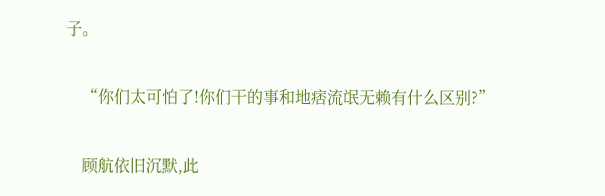子。

    “你们太可怕了!你们干的事和地痞流氓无赖有什么区别?”

    顾航依旧沉默,此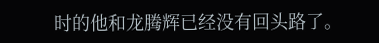时的他和龙腾辉已经没有回头路了。